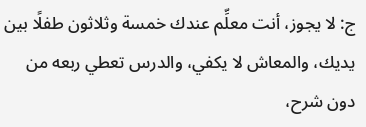ج: لا يجوز، أنت معلِّم عندك خمسة وثلاثون طفلًا بين يديك، والمعاش لا يكفي، والدرس تعطي ربعه من دون شرح،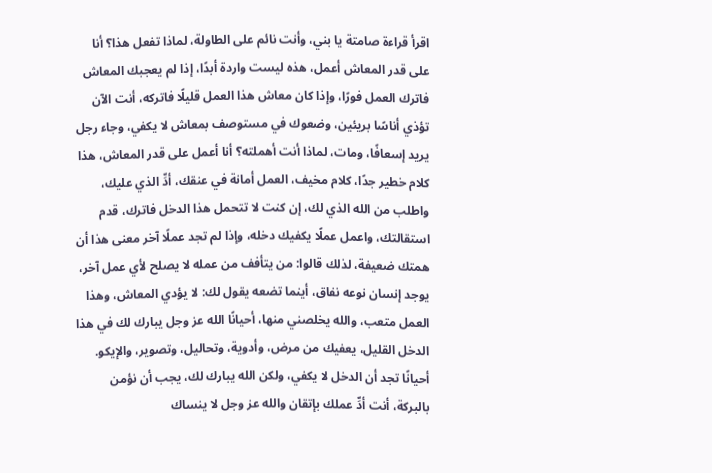اقرأ قراءة صامتة يا بني، وأنت نائم على الطاولة، لماذا تفعل هذا؟ أنا على قدر المعاش أعمل، هذه ليست واردة أبدًا، إذا لم يعجبك المعاش فاترك العمل فورًا، وإذا كان معاش هذا العمل قليلًا فاتركه، أنت الآن تؤذي أناسًا بريئين، وضعوك في مستوصف بمعاش لا يكفي، وجاء رجل يريد إسعافًا، ومات، لماذا أنت أهملته؟ أنا أعمل على قدر المعاش، هذا كلام خطير جدًا، كلام مخيف، العمل أمانة في عنقك، أدِّ الذي عليك، واطلب من الله الذي لك، إن كنت لا تتحمل هذا الدخل فاترك، قدم استقالتك، واعمل عملًا يكفيك دخله، وإذا لم تجد عملًا آخر معنى هذا أن همتك ضعيفة، لذلك قالوا: من يتأفف من عمله لا يصلح لأي عمل آخر، يوجد إنسان نوعه نفاق، أينما تضعه يقول لك: لا يؤدي المعاش، وهذا العمل متعب، والله يخلصني منها، أحيانًا الله عز وجل يبارك لك في هذا الدخل القليل، يعفيك من مرض، وأدوية، وتحاليل، وتصوير، والإيكو.
أحيانًا تجد أن الدخل لا يكفي، ولكن الله يبارك لك، يجب أن نؤمن بالبركة، أنت أدِّ عملك بإتقان والله عز وجل لا ينساك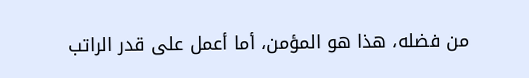من فضله، هذا هو المؤمن، أما أعمل على قدر الراتب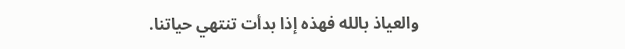والعياذ بالله فهذه إذا بدأت تنتهي حياتنا.